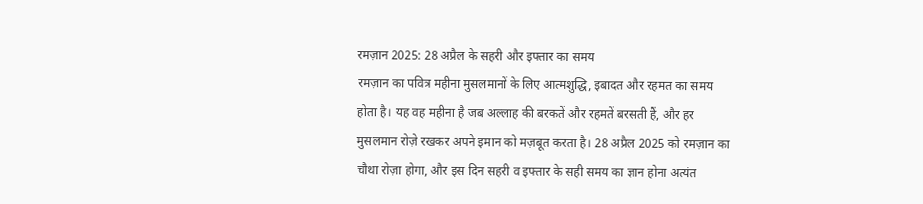रमज़ान 2025: 28 अप्रैल के सहरी और इफ्तार का समय
रमज़ान का पवित्र महीना मुसलमानों के लिए आत्मशुद्धि, इबादत और रहमत का समय होता है। यह वह महीना है जब अल्लाह की बरकतें और रहमतें बरसती हैं, और हर मुसलमान रोज़े रखकर अपने इमान को मज़बूत करता है। 28 अप्रैल 2025 को रमज़ान का चौथा रोज़ा होगा, और इस दिन सहरी व इफ्तार के सही समय का ज्ञान होना अत्यंत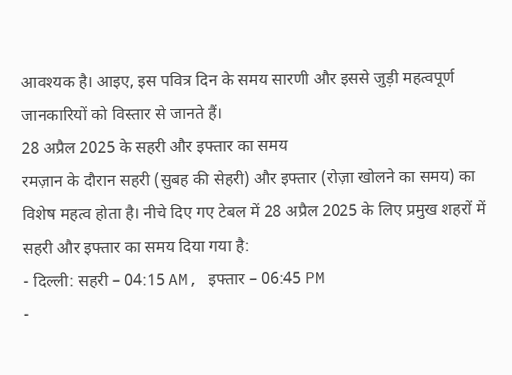आवश्यक है। आइए, इस पवित्र दिन के समय सारणी और इससे जुड़ी महत्वपूर्ण जानकारियों को विस्तार से जानते हैं।
28 अप्रैल 2025 के सहरी और इफ्तार का समय
रमज़ान के दौरान सहरी (सुबह की सेहरी) और इफ्तार (रोज़ा खोलने का समय) का विशेष महत्व होता है। नीचे दिए गए टेबल में 28 अप्रैल 2025 के लिए प्रमुख शहरों में सहरी और इफ्तार का समय दिया गया है:
- दिल्ली: सहरी – 04:15 AM, इफ्तार – 06:45 PM
-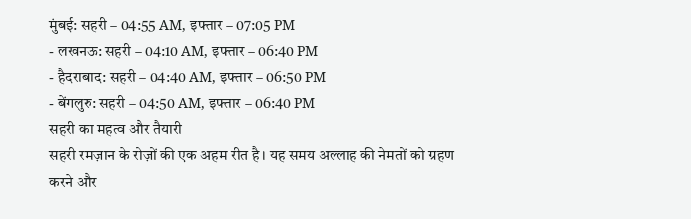मुंबई: सहरी – 04:55 AM, इफ्तार – 07:05 PM
- लखनऊ: सहरी – 04:10 AM, इफ्तार – 06:40 PM
- हैदराबाद: सहरी – 04:40 AM, इफ्तार – 06:50 PM
- बेंगलुरु: सहरी – 04:50 AM, इफ्तार – 06:40 PM
सहरी का महत्व और तैयारी
सहरी रमज़ान के रोज़ों की एक अहम रीत है। यह समय अल्लाह की नेमतों को ग्रहण करने और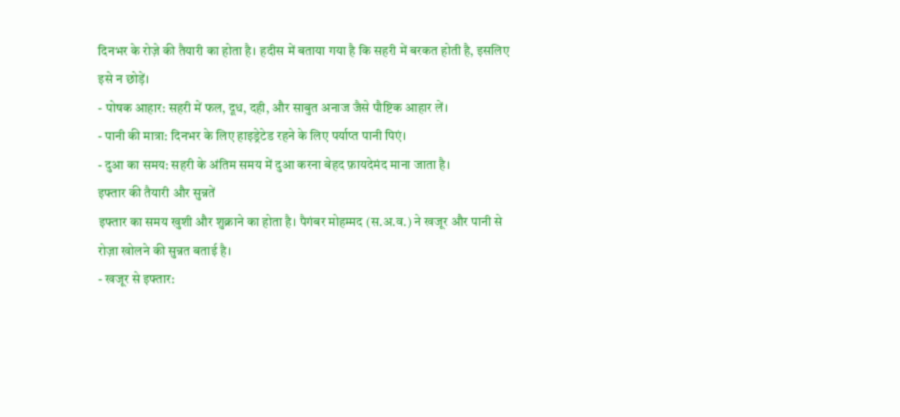दिनभर के रोज़े की तैयारी का होता है। हदीस में बताया गया है कि सहरी में बरकत होती है, इसलिए इसे न छोड़ें।
- पोषक आहार: सहरी में फल, दूध, दही, और साबुत अनाज जैसे पौष्टिक आहार लें।
- पानी की मात्रा: दिनभर के लिए हाइड्रेटेड रहने के लिए पर्याप्त पानी पिएं।
- दुआ का समय: सहरी के अंतिम समय में दुआ करना बेहद फ़ायदेमंद माना जाता है।
इफ्तार की तैयारी और सुन्नतें
इफ्तार का समय खुशी और शुक्राने का होता है। पैगंबर मोहम्मद (स.अ.व.) ने खजूर और पानी से रोज़ा खोलने की सुन्नत बताई है।
- खजूर से इफ्तार: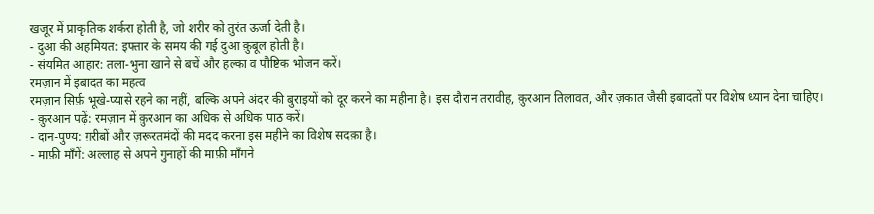खजूर में प्राकृतिक शर्करा होती है, जो शरीर को तुरंत ऊर्जा देती है।
- दुआ की अहमियत: इफ्तार के समय की गई दुआ क़ुबूल होती है।
- संयमित आहार: तला-भुना खाने से बचें और हल्का व पौष्टिक भोजन करें।
रमज़ान में इबादत का महत्व
रमज़ान सिर्फ़ भूखे-प्यासे रहने का नहीं, बल्कि अपने अंदर की बुराइयों को दूर करने का महीना है। इस दौरान तरावीह, क़ुरआन तिलावत, और ज़कात जैसी इबादतों पर विशेष ध्यान देना चाहिए।
- क़ुरआन पढ़ें: रमज़ान में क़ुरआन का अधिक से अधिक पाठ करें।
- दान-पुण्य: ग़रीबों और ज़रूरतमंदों की मदद करना इस महीने का विशेष सदक़ा है।
- माफ़ी माँगें: अल्लाह से अपने गुनाहों की माफ़ी माँगने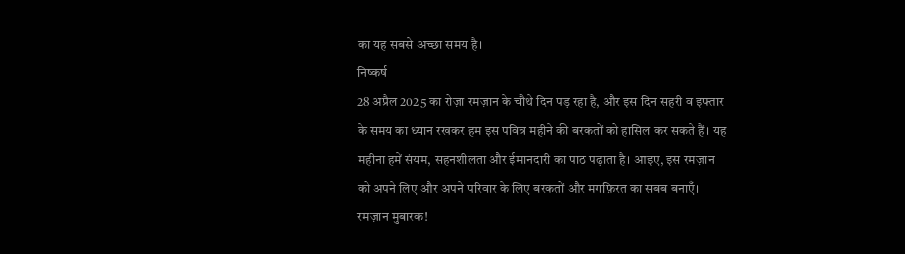का यह सबसे अच्छा समय है।
निष्कर्ष
28 अप्रैल 2025 का रोज़ा रमज़ान के चौथे दिन पड़ रहा है, और इस दिन सहरी व इफ्तार के समय का ध्यान रखकर हम इस पवित्र महीने की बरकतों को हासिल कर सकते हैं। यह महीना हमें संयम, सहनशीलता और ईमानदारी का पाठ पढ़ाता है। आइए, इस रमज़ान को अपने लिए और अपने परिवार के लिए बरकतों और मगफ़िरत का सबब बनाएँ। रमज़ान मुबारक!